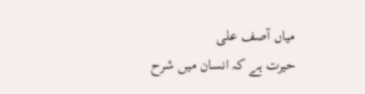میاں آصف علی
حیرت ہے کہ انسان میں شرح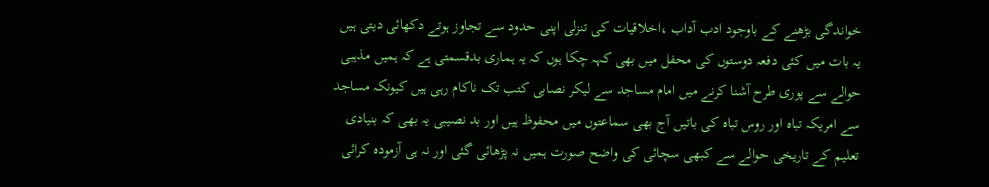خواندگی بڑھنے کے باوجود ادب آداب ،اخلاقیات کی تنزلی اپنی حدود سے تجاوز ہوتے دکھائی دیتی ہیں یہ بات میں کئی دفعہ دوستوں کی محفل میں بھی کہہ چکا ہوں کہ یہ ہماری بدقسمتی ہے کہ ہمیں مذہبی حوالے سے پوری طرح آشنا کرنے میں امام مساجد سے لیکر نصابی کتب تک ناکام رہی ہیں کیونکہ مساجد سے امریکہ تباہ اور روس تباہ کی باتیں آج بھی سماعتوں میں محفوظ ہیں اور بد نصیبی یہ بھی کہ بنیادی تعلیم کے تاریخی حوالے سے کبھی سچائی کی واضح صورت ہمیں نہ پڑھائی گئی اور نہ ہی آزمودہ کرائی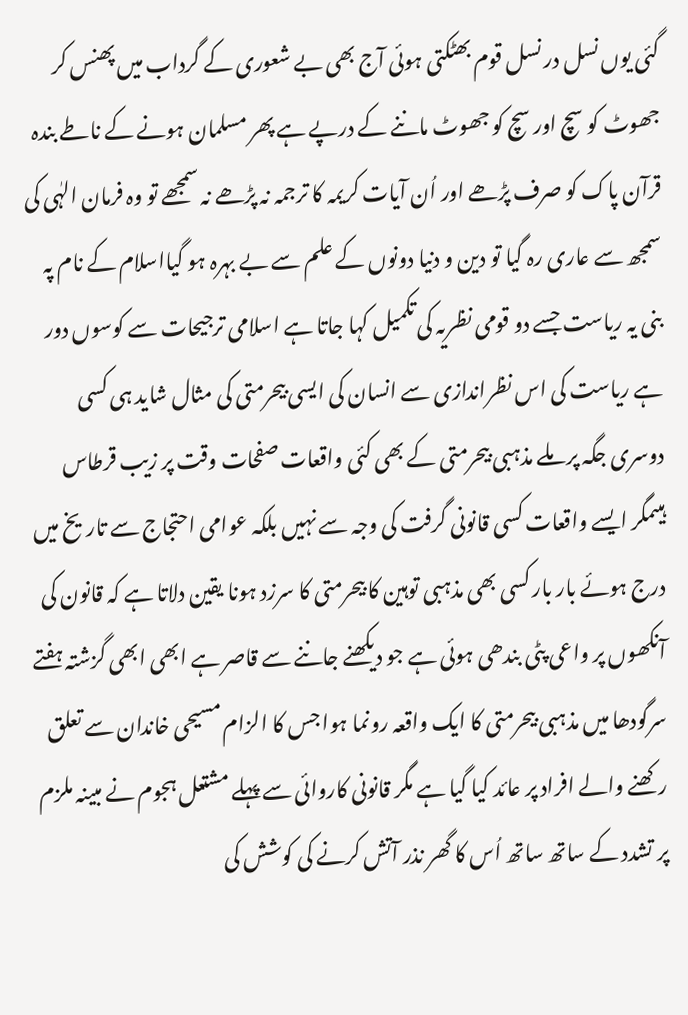گئی یوں نسل در نسل قوم بھٹکتی ہوئی آج بھی بے شعوری کے گرداب میں پھنس کر جھوٹ کو سچ اور سچ کو جھوٹ ماننے کے درپے ہے پھر مسلمان ہونے کے ناطے بندہ قرآن پاک کو صرف پڑھے اور اُن آیات کریمہ کا ترجمہ نہ پڑھے نہ سمجھے تو وہ فرمان الہٰی کی سمجھ سے عاری رہ گیا تو دین و دنیا دونوں کے علم سے بے بہرہ ہو گیااسلام کے نام پہ بنی یہ ریاست جسے دو قومی نظریہ کی تکمیل کہا جاتا ہے اسلامی ترجیحات سے کوسوں دور ہے ریاست کی اس نظراندازی سے انسان کی ایسی بیحرمتی کی مثال شاید ہی کسی دوسری جگہ پر ملے مذہبی بیحرمتی کے بھی کئی واقعات صفحات وقت پر زیب قرطاس ہیںمگر ایسے واقعات کسی قانونی گرفت کی وجہ سے نہیں بلکہ عوامی احتجاج سے تاریخ میں درج ہوئے بار بار کسی بھی مذہبی توہین کا بیحرمتی کا سرزد ہونا یقین دلاتا ہے کہ قانون کی آنکھوں پر واعی پٹی بندھی ہوئی ہے جو دیکھنے جاننے سے قاصر ہے ابھی ابھی گزشتہ ہفتے سرگودھا میں مذہبی بیحرمتی کا ایک واقعہ رونما ہوا جس کا الزام مسیحی خاندان سے تعلق رکھنے والے افراد پر عائد کیا گیا ہے مگر قانونی کاروائی سے پہلے مشتعل ہجوم نے مبینہ ملزم پر تشدد کے ساتھ ساتھ اُس کا گھر نذر آتش کرنے کی کوشش کی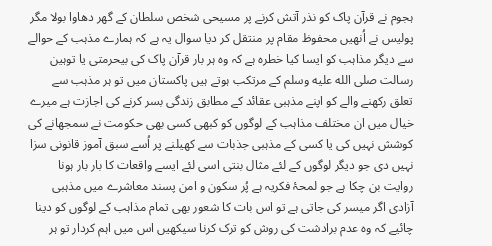ہجوم نے قرآن پاک کو نذر آتش کرنے پر مسیحی شخص سلطان کے گھر دھاوا بولا مگر پولیس نے اُنھیں محفوظ مقام پر منتقل کر دیا سوال یہ ہے کہ ہمارے مذہب کے حوالے سے دیگر مذاہب کو ایسا کیا خطرہ ہے کہ وہ ہر بار قرآن پاک کی بیحرمتی یا توہین رسالت صلى الله عليه وسلم کے مرتکب ہوتے ہیں پاکستان میں تو ہر مذہب سے تعلق رکھنے والے کو اپنے مذہبی عقائد کے مطابق زندگی بسر کرنے کی اجازت ہے میرے خیال میں ان مختلف مذاہب کے لوگوں کو کبھی کسی بھی حکومت نے سمجھانے کی کوشش نہیں کی یا کسی کے مذہبی جذبات سے کھیلنے پر اُسے سبق آموز قانونی سزا نہیں دی جو دیگر لوگوں کے لئے مثال بنتی اسی لئے ایسے واقعات کا بار بار ہونا روایت بن چکا ہے جو لمحۂ فکریہ ہے پُر سکون و امن پسند معاشرے میں مذہبی آزادی اگر میسر کی جاتی ہے تو اس بات کا شعور بھی تمام مذاہب کے لوگوں کو دینا چائیے کہ وہ عدم برادشت کی روش کو ترک کرنا سیکھیں اس میں اہم کردار تو ہر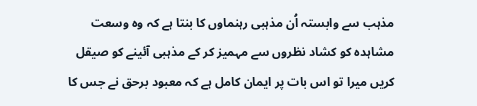مذہب سے وابستہ اُن مذہبی رہنماوں کا بنتا ہے کہ وہ وسعت مشاہدہ کو کشاد نظروں سے مہمیز کر کے مذہبی آئینے کو صیقل کریں میرا تو اس بات پر ایمان کامل ہے کہ معبود برحق نے جس کا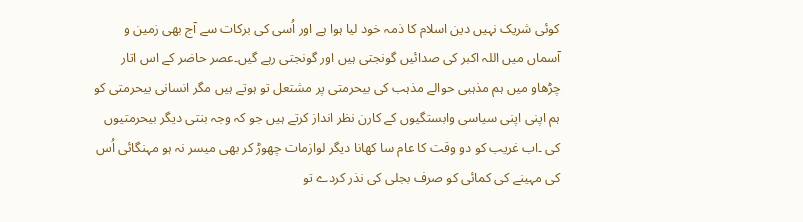کوئی شریک نہیں دین اسلام کا ذمہ خود لیا ہوا ہے اور اُسی کی برکات سے آج بھی زمین و آسماں میں اللہ اکبر کی صدائیں گونجتی ہیں اور گونجتی رہے گیں۔عصر حاضر کے اس اتار چڑھاو میں ہم مذہبی حوالے مذہب کی بیحرمتی پر مشتعل تو ہوتے ہیں مگر انسانی بیحرمتی کو ہم اپنی اپنی سیاسی وابستگیوں کے کارن نظر انداز کرتے ہیں جو کہ وجہ بنتی دیگر بیحرمتیوں کی ۔اب غریب کو دو وقت کا عام سا کھانا دیگر لوازمات چھوڑ کر بھی میسر نہ ہو مہنگائی اُس کی مہینے کی کمائی کو صرف بجلی کی نذر کردے تو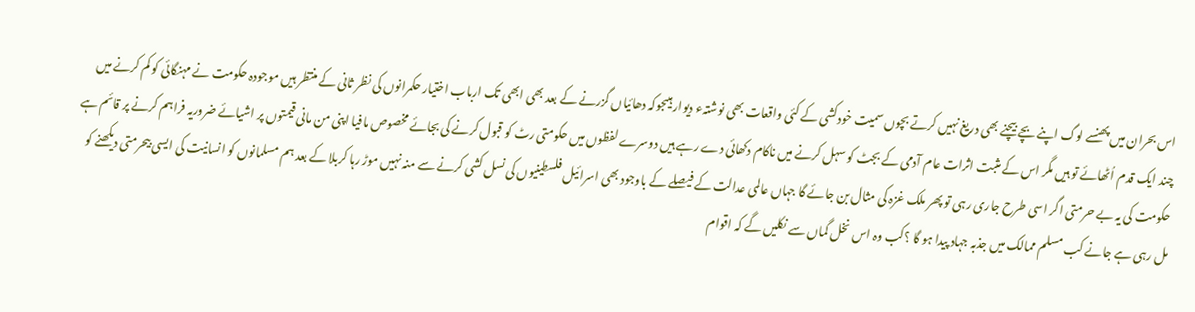اس بحران میں پھنسے لوگ اپنے بچے بیچنے بھی دریغ نہیں کرتے بچوں سمیت خودکشی کے کئی واقعات بھی نوشتہء دیوار ہیںجوکہ دھائیاں گزرنے کے بعد بھی ابھی تک ارباب اختیار حکمرانوں کی نظر ثانی کے منتظر ہیں موجودہ حکومت نے مہنگائی کو کم کرنے میں چند ایک قدم اُٹھائے تو ہیں مگر اس کے مثبت اثرات عام آدمی کے بجٹ کو سہل کرنے میں ناکام دکھائی دے رہے ہیں دوسرے لفظوں میں حکومتی رٹ کو قبول کرنے کی بجائے مخصوص مافیا اپنی من مانی قیمتوں پر اشیائے ضروریہ فراہم کرنے پر قائم ہے حکومت کی یہ بے حرمتی اگر اسی طرح جاری رہی تو پھر ملک غزہ کی مثال بن جائے گا جہاں عالمی عدالت کے فیصلے کے باوجود بھی اسرائیل فلسطینیوں کی نسل کشی کرنے سے منہ نہیں موڑ رہا کربلا کے بعد ہم مسلمانوں کو انسانیت کی ایسی بیحرمتی دیکھنے کو مل رہی ہے جانے کب مسلم ممالک میں جذبہ جہاد پیدا ہو گا ؟کب وہ اس نخل گماں سے نکلیں گے کہ اقوام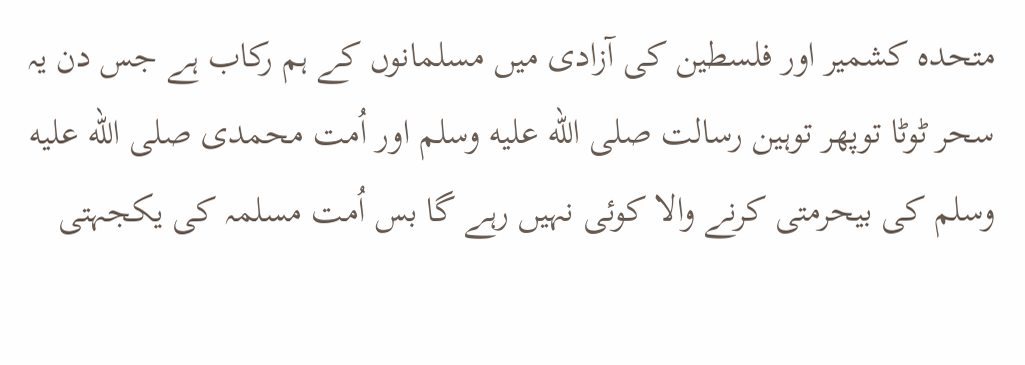متحدہ کشمیر اور فلسطین کی آزادی میں مسلمانوں کے ہم رکاب ہے جس دن یہ سحر ٹوٹا توپھر توہین رسالت صلى الله عليه وسلم اور اُمت محمدی صلى الله عليه وسلم کی بیحرمتی کرنے والا کوئی نہیں رہے گا بس اُمت مسلمہ کی یکجہتی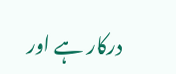درکار ہے اور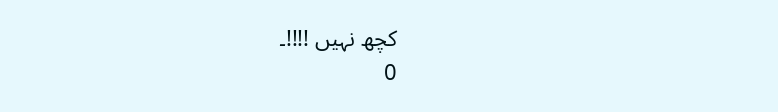کچھ نہیں !!!!۔
0